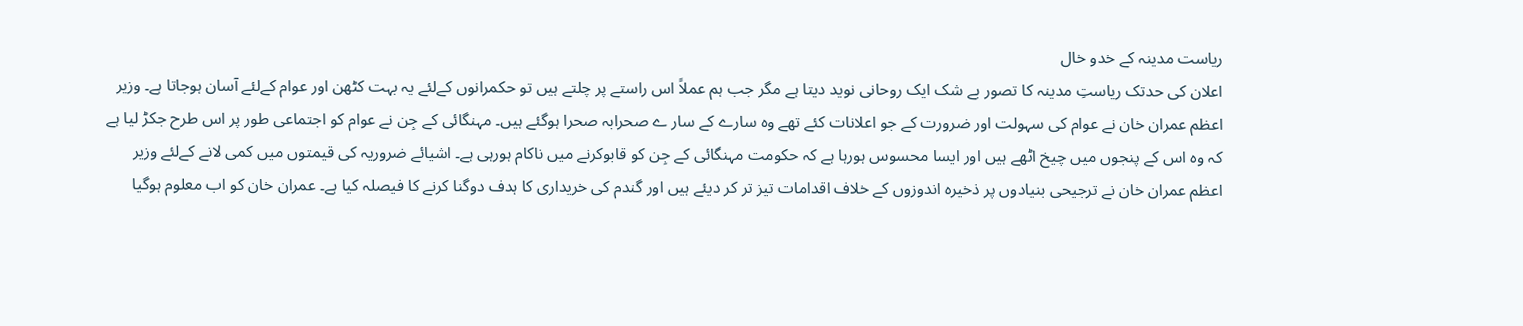ریاست مدینہ کے خدو خال
اعلان کی حدتک ریاستِ مدینہ کا تصور بے شک ایک روحانی نوید دیتا ہے مگر جب ہم عملاً اس راستے پر چلتے ہیں تو حکمرانوں کےلئے یہ بہت کٹھن اور عوام کےلئے آسان ہوجاتا ہے۔ وزیر اعظم عمران خان نے عوام کی سہولت اور ضرورت کے جو اعلانات کئے تھے وہ سارے کے سار ے صحرابہ صحرا ہوگئے ہیں۔ مہنگائی کے جِن نے عوام کو اجتماعی طور پر اس طرح جکڑ لیا ہے کہ وہ اس کے پنجوں میں چیخ اٹھے ہیں اور ایسا محسوس ہورہا ہے کہ حکومت مہنگائی کے جِن کو قابوکرنے میں ناکام ہورہی ہے۔ اشیائے ضروریہ کی قیمتوں میں کمی لانے کےلئے وزیر اعظم عمران خان نے ترجیحی بنیادوں پر ذخیرہ اندوزوں کے خلاف اقدامات تیز تر کر دیئے ہیں اور گندم کی خریداری کا ہدف دوگنا کرنے کا فیصلہ کیا ہے۔ عمران خان کو اب معلوم ہوگیا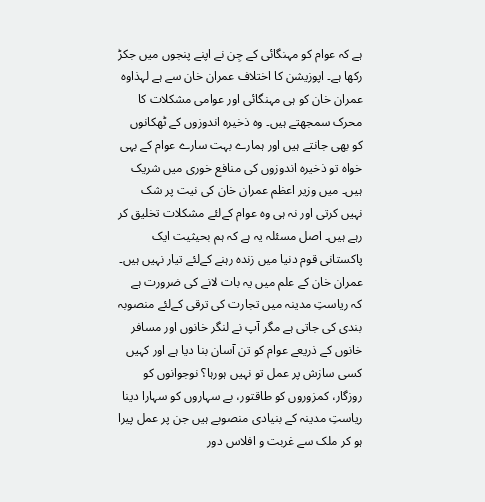ہے کہ عوام کو مہنگائی کے جِن نے اپنے پنجوں میں جکڑ رکھا ہے۔ اپوزیشن کا اختلاف عمران خان سے ہے لہذاوہ عمران خان کو ہی مہنگائی اور عوامی مشکلات کا محرک سمجھتے ہیں۔ وہ ذخیرہ اندوزوں کے ٹھکانوں کو بھی جانتے ہیں اور ہمارے بہت سارے عوام کے بہی خواہ تو ذخیرہ اندوزوں کی منافع خوری میں شریک ہیں۔ میں وزیر اعظم عمران خان کی نیت پر شک نہیں کرتی اور نہ ہی وہ عوام کےلئے مشکلات تخلیق کر رہے ہیں۔ اصل مسئلہ یہ ہے کہ ہم بحیثیت ایک پاکستانی قوم دنیا میں زندہ رہنے کےلئے تیار نہیں ہیں۔ عمران خان کے علم میں یہ بات لانے کی ضرورت ہے کہ ریاستِ مدینہ میں تجارت کی ترقی کےلئے منصوبہ بندی کی جاتی ہے مگر آپ نے لنگر خانوں اور مسافر خانوں کے ذریعے عوام کو تن آسان بنا دیا ہے اور کہیں کسی سازش پر عمل تو نہیں ہورہا؟ نوجوانوں کو روزگار، کمزوروں کو طاقتور، بے سہاروں کو سہارا دینا ریاستِ مدینہ کے بنیادی منصوبے ہیں جن پر عمل پیرا ہو کر ملک سے غربت و افلاس دور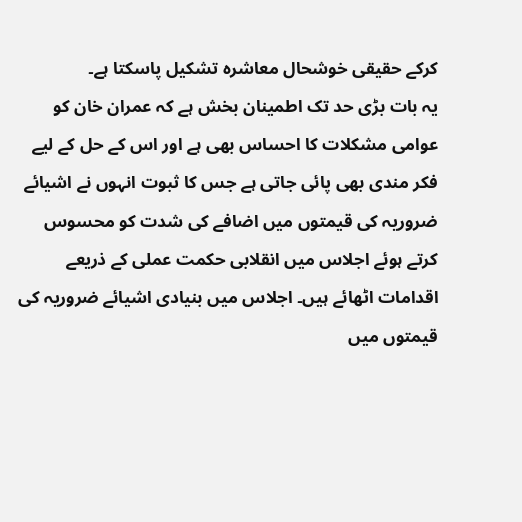کرکے حقیقی خوشحال معاشرہ تشکیل پاسکتا ہے۔
یہ بات بڑی حد تک اطمینان بخش ہے کہ عمران خان کو عوامی مشکلات کا احساس بھی ہے اور اس کے حل کے لیے فکر مندی بھی پائی جاتی ہے جس کا ثبوت انہوں نے اشیائے ضروریہ کی قیمتوں میں اضافے کی شدت کو محسوس کرتے ہوئے اجلاس میں انقلابی حکمت عملی کے ذریعے اقدامات اٹھائے ہیں۔ اجلاس میں بنیادی اشیائے ضروریہ کی قیمتوں میں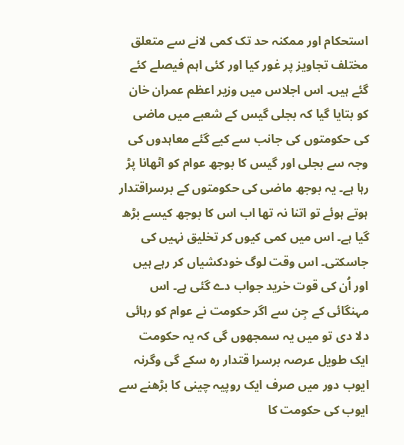استحکام اور ممکنہ حد تک کمی لانے سے متعلق مختلف تجاویز پر غور کیا اور کئی اہم فیصلے کئے گئے ہیں۔ اس اجلاس میں وزیر اعظم عمران خان کو بتایا گیا کہ بجلی گیس کے شعبے میں ماضی کی حکومتوں کی جانب سے کیے گئے معاہدوں کی وجہ سے بجلی اور گیس کا بوجھ عوام کو اٹھانا پڑ رہا ہے۔ یہ بوجھ ماضی کی حکومتوں کے برسراقتدار ہوتے ہوئے تو اتنا نہ تھا اب اس کا بوجھ کیسے بڑھ گیا ہے۔ اس میں کمی کیوں کر تخلیق نہیں کی جاسکتی۔ اس وقت لوگ خودکشیاں کر رہے ہیں اور اُن کی قوت خرید جواب دے گئی ہے۔ اس مہنگائی کے جِن سے اگر حکومت نے عوام کو رہائی دلا دی تو میں یہ سمجھوں گی کہ یہ حکومت ایک طویل عرصہ برسرا قتدار رہ سکے گی وگرنہ ایوب دور میں صرف ایک روپیہ چینی کا بڑھنے سے ایوب کی حکومت کا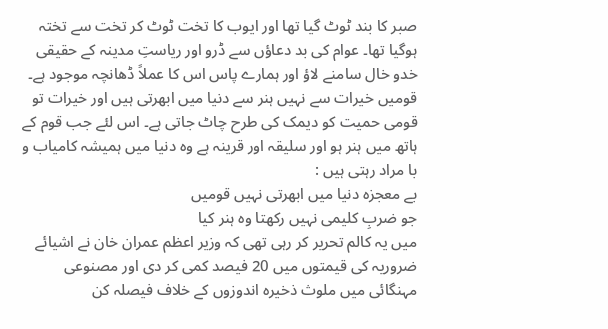صبر کا بند ٹوٹ گیا تھا اور ایوب کا تخت ٹوٹ کر تخت سے تختہ ہوگیا تھا۔ عوام کی بد دعاؤں سے ڈرو اور ریاستِ مدینہ کے حقیقی خدو خال سامنے لاؤ اور ہمارے پاس اس کا عملاً ڈھانچہ موجود ہے۔ قومیں خیرات سے نہیں ہنر سے دنیا میں ابھرتی ہیں اور خیرات تو قومی حمیت کو دیمک کی طرح چاٹ جاتی ہے۔ اس لئے جب قوم کے ہاتھ میں ہنر ہو اور سلیقہ اور قرینہ ہے وہ دنیا میں ہمیشہ کامیاب و با مراد رہتی ہیں :
بے معجزہ دنیا میں ابھرتی نہیں قومیں
جو ضربِ کلیمی نہیں رکھتا وہ ہنر کیا
میں یہ کالم تحریر کر رہی تھی کہ وزیر اعظم عمران خان نے اشیائے ضروریہ کی قیمتوں میں 20 فیصد کمی کر دی اور مصنوعی مہنگائی میں ملوث ذخیرہ اندوزوں کے خلاف فیصلہ کن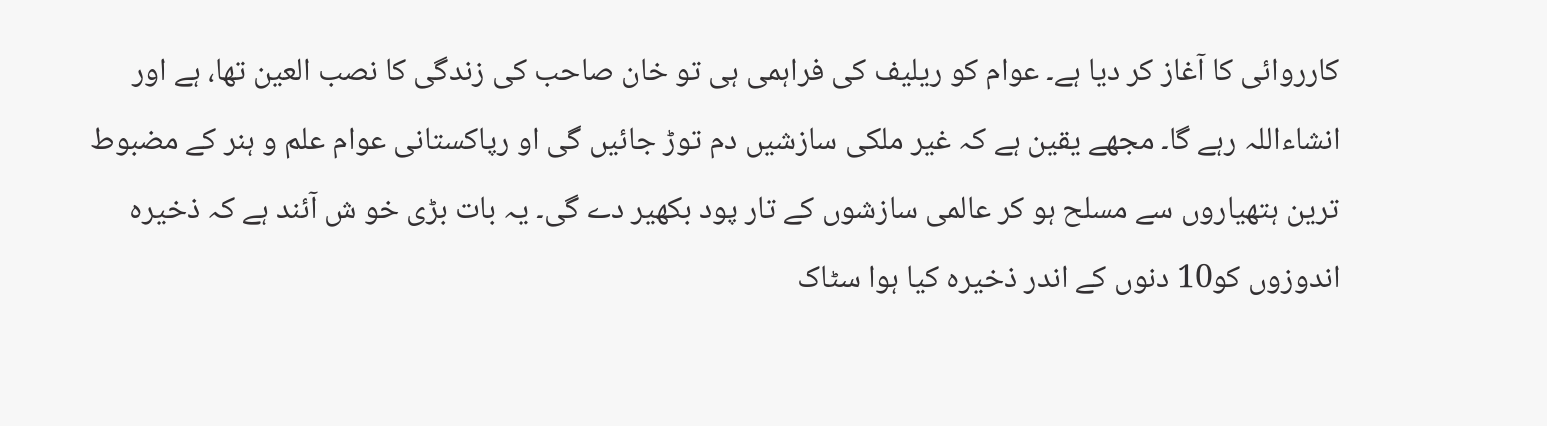کارروائی کا آغاز کر دیا ہے۔ عوام کو ریلیف کی فراہمی ہی تو خان صاحب کی زندگی کا نصب العین تھا، ہے اور انشاءاللہ رہے گا۔ مجھے یقین ہے کہ غیر ملکی سازشیں دم توڑ جائیں گی او رپاکستانی عوام علم و ہنر کے مضبوط ترین ہتھیاروں سے مسلح ہو کر عالمی سازشوں کے تار پود بکھیر دے گی۔ یہ بات بڑی خو ش آئند ہے کہ ذخیرہ اندوزوں کو10 دنوں کے اندر ذخیرہ کیا ہوا سٹاک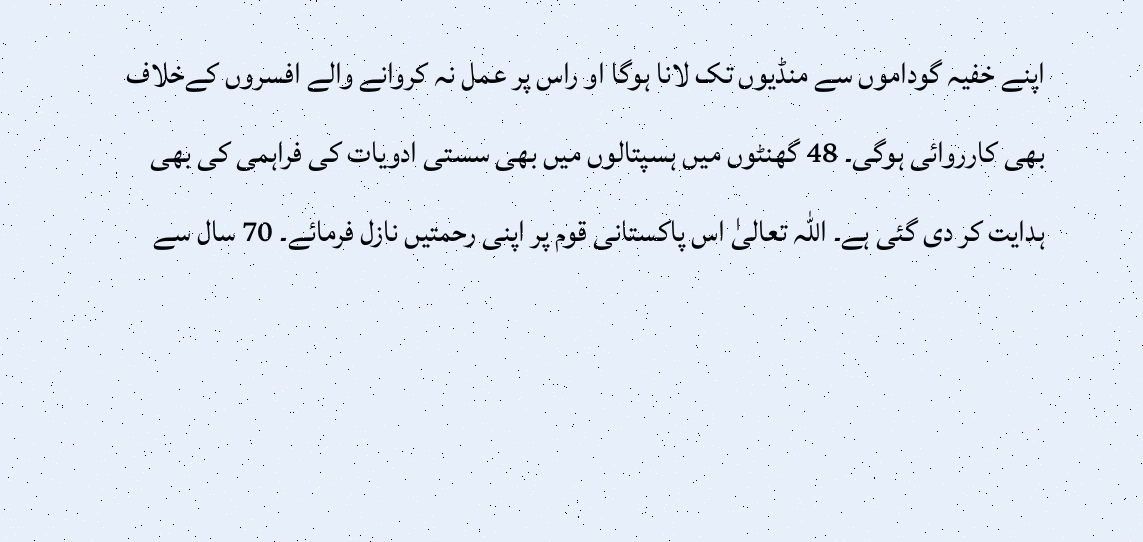اپنے خفیہ گوداموں سے منڈیوں تک لانا ہوگا او راس پر عمل نہ کروانے والے افسروں کےخلاف بھی کارروائی ہوگی۔ 48 گھنٹوں میں ہسپتالوں میں بھی سستی ادویات کی فراہمی کی بھی ہدایت کر دی گئی ہے۔ اللہ تعالیٰ اس پاکستانی قوم پر اپنی رحمتیں نازل فرمائے۔ 70 سال سے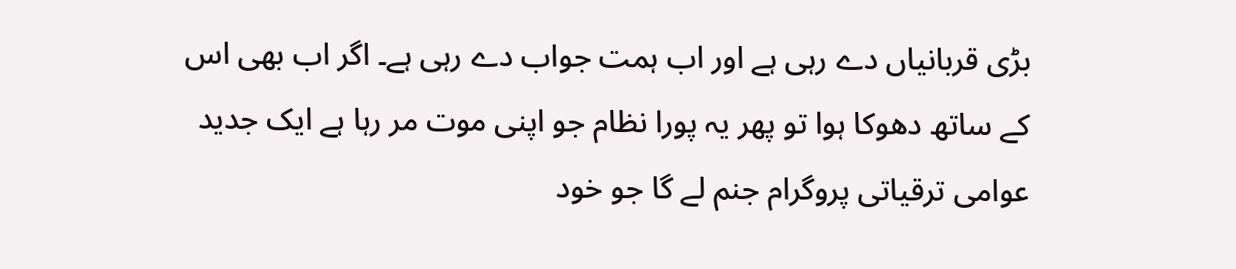بڑی قربانیاں دے رہی ہے اور اب ہمت جواب دے رہی ہے۔ اگر اب بھی اس کے ساتھ دھوکا ہوا تو پھر یہ پورا نظام جو اپنی موت مر رہا ہے ایک جدید عوامی ترقیاتی پروگرام جنم لے گا جو خود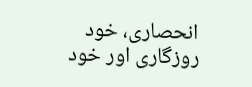انحصاری، خود روزگاری اور خود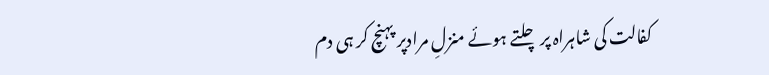کفالت کی شاہراہ پر چلتے ہوئے منزلِ مرادپر پہنچ کر ہی دم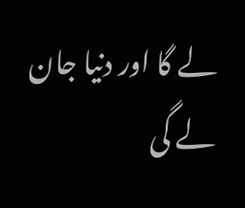لے گا اور دنیا جان لے گی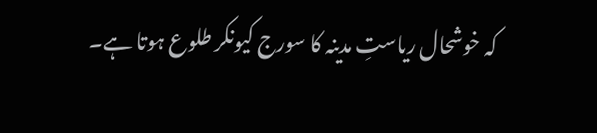کہ خوشحال ریاستِ مدینہ کا سورج کیونکر طلوع ہوتا ہے۔